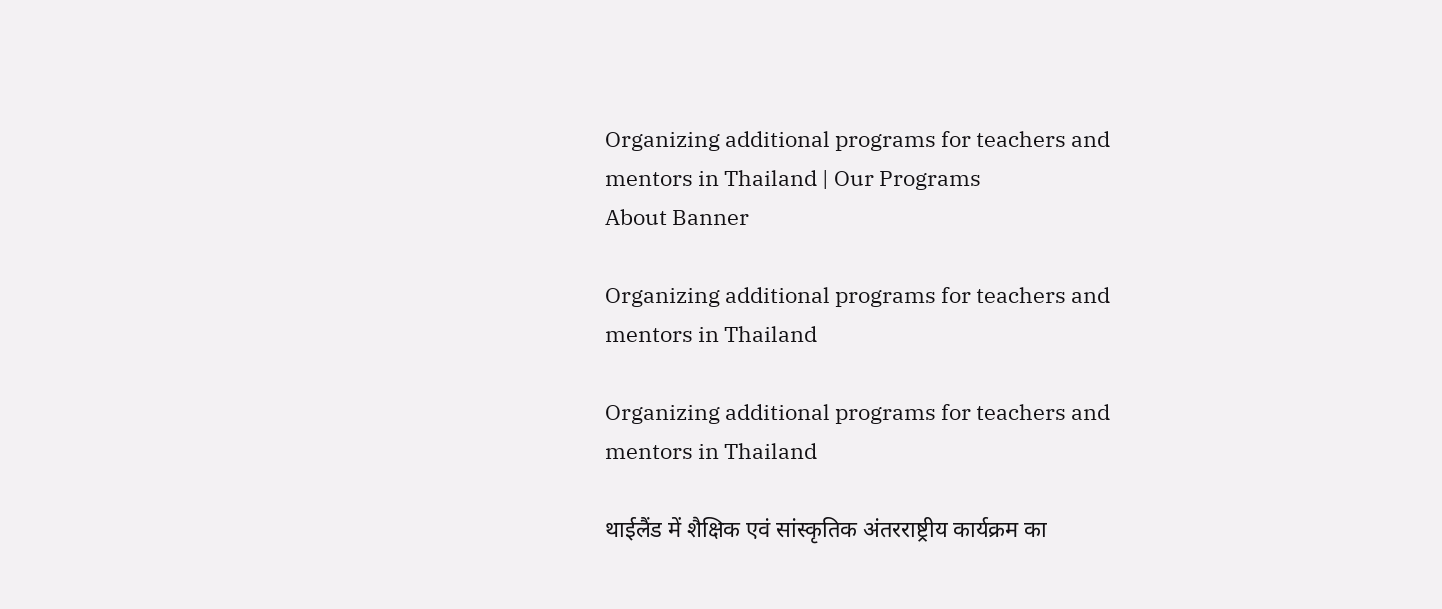Organizing additional programs for teachers and mentors in Thailand | Our Programs
About Banner

Organizing additional programs for teachers and mentors in Thailand

Organizing additional programs for teachers and mentors in Thailand

थाईलैंड में शैक्षिक एवं सांस्कृतिक अंतरराष्ट्रीय कार्यक्रम का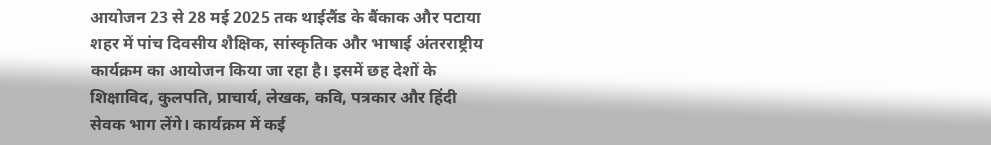आयोजन 23 से 28 मई 2025 तक थाईलैंड के बैंकाक और पटाया शहर में पांच दिवसीय शैक्षिक, सांस्कृतिक और भाषाई अंतरराष्ट्रीय कार्यक्रम का आयोजन किया जा रहा है। इसमें छह देशों के शिक्षाविद, कुलपति, प्राचार्य, लेखक, कवि, पत्रकार और हिंदी सेवक भाग लेंगे। कार्यक्रम में कई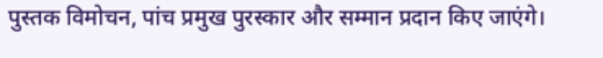पुस्तक विमोचन, पांच प्रमुख पुरस्कार और सम्मान प्रदान किए जाएंगे।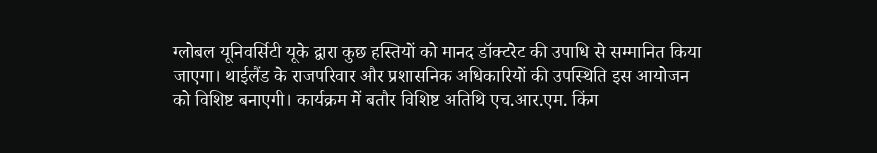ग्लोबल यूनिवर्सिटी यूके द्वारा कुछ हस्तियों को मानद डॉक्टरेट की उपाधि से सम्मानित किया जाएगा। थाईलैंड के राजपरिवार और प्रशासनिक अधिकारियों की उपस्थिति इस आयोजन को विशिष्ट बनाएगी। कार्यक्रम में बतौर विशिष्ट अतिथि एच.आर.एम. किंग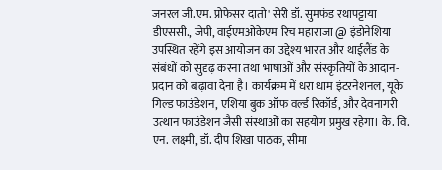जनरल जी.एम. प्रोफेसर दातो' सेरी डॉ. सुमफंड रथापट्टाया डीएससी., जेपी, वाईएमओकेएम रिच महाराजा @ इंडोनेशिया उपस्थित रहेंगे इस आयोजन का उद्देश्य भारत और थाईलैंड के संबंधों को सुदृढ़ करना तथा भाषाओं और संस्कृतियों के आदान-प्रदान को बढ़ावा देना है। कार्यक्रम में धरा धाम इंटरनेशनल, यूके गिल्ड फाउंडेशन, एशिया बुक ऑफ वर्ल्ड रिकॉर्ड, और देवनागरी उत्थान फाउंडेशन जैसी संस्थाओं का सहयोग प्रमुख रहेगा। के. वि. एन. लक्ष्मी, डॉ. दीप शिखा पाठक, सीमा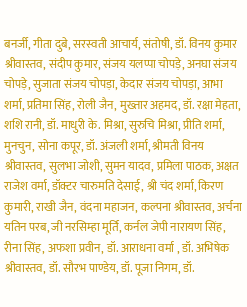बनर्जी, गीता दुबे, सरस्वती आचार्य, संतोषी, डॉ. विनय कुमार श्रीवास्तव, संदीप कुमार, संजय यलप्पा चोपड़े, अनघा संजय चोपड़े, सुजाता संजय चोपड़ा, केदार संजय चोपड़ा, आभा शर्मा, प्रतिमा सिंह, रोली जैन, मुख्तार अहमद, डॉ. रक्षा मेहता, शशि रानी, डॉ. माधुरी के. मिश्रा, सुरुचि मिश्रा, प्रीति शर्मा, मुनचुन, सोना कपूर, डॉ. अंजली शर्मा, श्रीमती विनय श्रीवास्तव, सुलभा जोशी, सुमन यादव, प्रमिला पाठक, अक्षत राजेश वर्मा, डॉक्टर चारुमति देसाई, श्री चंद शर्मा, किरण कुमारी, राखी जैन, वंदना महाजन, कल्पना श्रीवास्तव, अर्चना यतिन परब, जी नरसिम्हा मूर्ति, कर्नल जेपी नारायण सिंह, रीना सिंह, अफशा प्रवीन, डॉ. आराधना वर्मा , डॉ. अभिषेक श्रीवास्तव, डॉ. सौरभ पाण्डेय, डॉ. पूजा निगम, डॉ.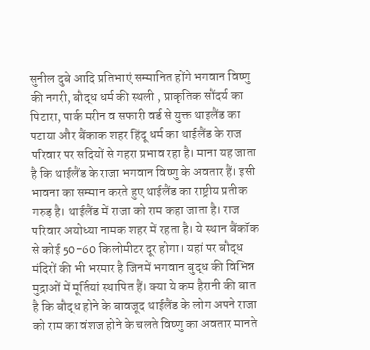सुनील दुबे आदि प्रतिभाएं सम्मानित होंगे भगवान विष्णु की नगरी, बौद्ध धर्म की स्थली , प्राकृतिक सौंदर्य का पिटारा, पार्क मरीन व सफारी वर्ड से युक्त थाइलैंड का पटाया और बैंकाक शहर हिंदू धर्म का थाईलैंड के राज परिवार पर सदियों से गहरा प्रभाव रहा है। माना यह जाता है कि थाईलैंड के राजा भगवान विष्णु के अवतार हैं। इसी भावना का सम्मान करते हुए थाईलैंड का राष्ट्रीय प्रतीक गरुड़ है। थाईलैंड में राजा को राम कहा जाता है। राज परिवार अयोध्या नामक शहर में रहता है। ये स्थान बैंकॉक से कोई 50-60 किलोमीटर दूर होगा। यहां पर बौद्ध मंदिरों की भी भरमार है जिनमें भगवान बुद्ध की विभिन्न मुद्राओं में मूर्तियां स्थापित हैं। क्या ये कम हैरानी की बात है कि बौद्ध होने के बावजूद थाईलैंड के लोग अपने राजा को राम का वंशज होने के चलते विष्णु का अवतार मानते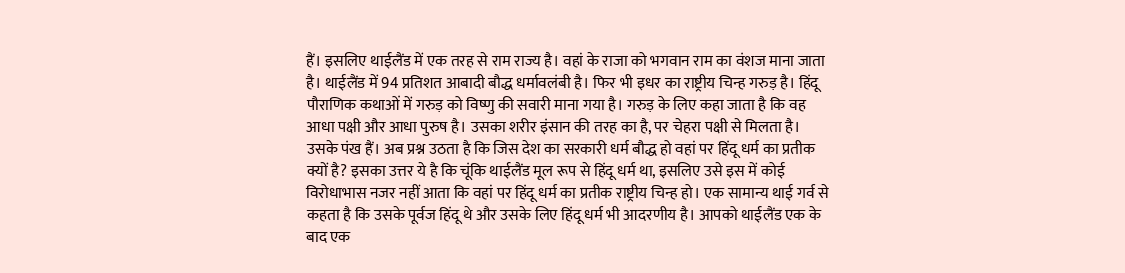हैं। इसलिए थाईलैंड में एक तरह से राम राज्य है। वहां के राजा को भगवान राम का वंशज माना जाता है। थाईलैंड में 94 प्रतिशत आबादी बौद्ध धर्मावलंबी है। फिर भी इधर का राष्ट्रीय चिन्ह गरुड़ है। हिंदू पौराणिक कथाओं में गरुड़ को विष्णु की सवारी माना गया है। गरुड़ के लिए कहा जाता है कि वह आधा पक्षी और आधा पुरुष है। उसका शरीर इंसान की तरह का है, पर चेहरा पक्षी से मिलता है। उसके पंख हैं। अब प्रश्न उठता है कि जिस देश का सरकारी धर्म बौद्ध हो वहां पर हिंदू धर्म का प्रतीक क्यों है? इसका उत्तर ये है कि चूंकि थाईलैंड मूल रूप से हिंदू धर्म था, इसलिए उसे इस में कोई विरोधाभास नजर नहीं आता कि वहां पर हिंदू धर्म का प्रतीक राष्ट्रीय चिन्ह हो। एक सामान्य थाई गर्व से कहता है कि उसके पूर्वज हिंदू थे और उसके लिए हिंदू धर्म भी आदरणीय है। आपको थाईलैंड एक के बाद एक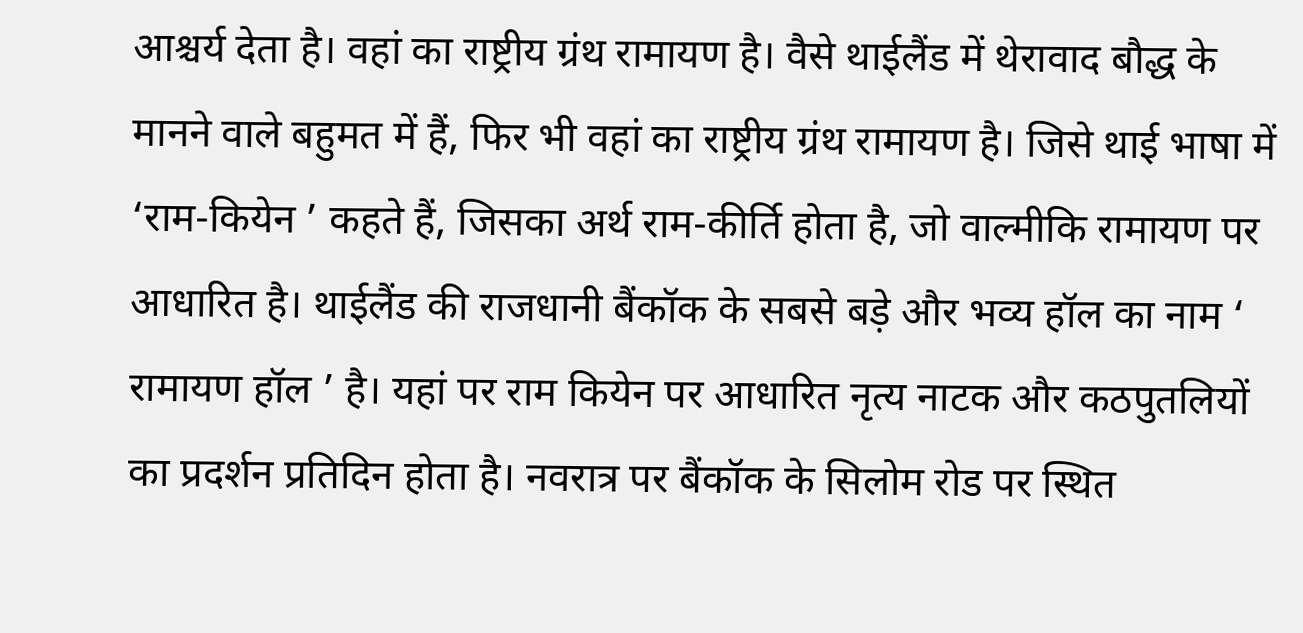आश्चर्य देता है। वहां का राष्ट्रीय ग्रंथ रामायण है। वैसे थाईलैंड में थेरावाद बौद्ध के मानने वाले बहुमत में हैं, फिर भी वहां का राष्ट्रीय ग्रंथ रामायण है। जिसे थाई भाषा में ‘राम-कियेन ’ कहते हैं, जिसका अर्थ राम-कीर्ति होता है, जो वाल्मीकि रामायण पर आधारित है। थाईलैंड की राजधानी बैंकॉक के सबसे बड़े और भव्य हॉल का नाम ‘ रामायण हॉल ’ है। यहां पर राम कियेन पर आधारित नृत्य नाटक और कठपुतलियों का प्रदर्शन प्रतिदिन होता है। नवरात्र पर बैंकॉक के सिलोम रोड पर स्थित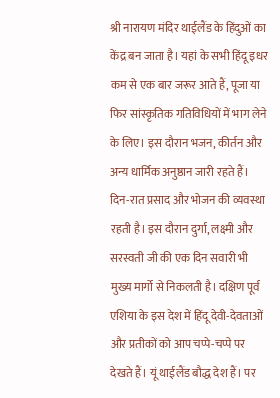श्री नारायण मंदिर थाईलैंड के हिंदुओं का केंद्र बन जाता है। यहां के सभी हिंदू इधर कम से एक बार जरूर आते हैं, पूजा या फिर सांस्कृतिक गतिविधियों में भाग लेने के लिए। इस दौरान भजन, कीर्तन और अन्य धार्मिक अनुष्ठान जारी रहते हैं। दिन-रात प्रसाद और भोजन की व्यवस्था रहती है। इस दौरान दुर्गा, लक्ष्मी और सरस्वती जी की एक दिन सवारी भी मुख्य मार्गो से निकलती है। दक्षिण पूर्व एशिया के इस देश में हिंदू देवी-देवताओं और प्रतीकों को आप चप्पे-चप्पे पर देखते हैं। यूं थाईलैंड बौद्ध देश हैं। पर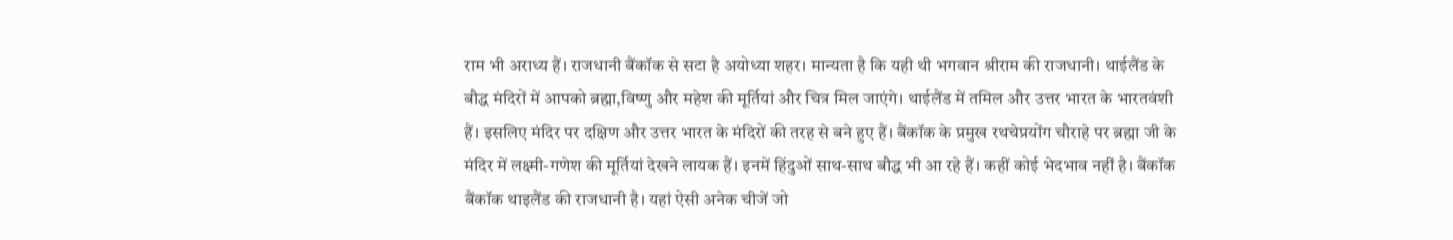राम भी अराध्य हैं। राजधानी बैंकॉक से सटा है अयोध्या शहर। मान्यता है कि यही थी भगवान श्रीराम की राजधानी। थाईलैंड के बौद्ध मंदिरों में आपको ब्रह्मा,विष्णु और महेश की मूर्तियां और चित्र मिल जाएंगे। थाईलैंड में तमिल और उत्तर भारत के भारतवंशी हैं। इसलिए मंदिर पर दक्षिण और उत्तर भारत के मंदिरों की तरह से बने हुए हैं। बैंकॉक के प्रमुख रथचेप्रयोंग चौराहे पर ब्रह्मा जी के मंदिर में लक्ष्मी-गणेश की मूर्तियां देखने लायक हैं। इनमें हिंदुओं साथ-साथ बौद्ध भी आ रहे हैं। कहीं कोई भेदभाव नहीं है। बैंकॉक बैंकॉक थाइलैंड की राजधानी है। यहां ऐसी अनेक चीजें जो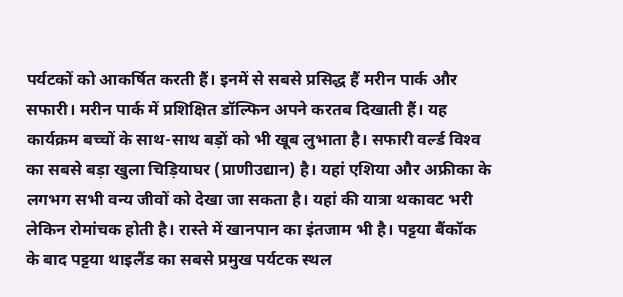पर्यटकों को आकर्षित करती हैं। इनमें से सबसे प्रसिद्ध हैं मरीन पार्क और सफारी। मरीन पार्क में प्रशिक्षित डॉल्फिन अपने करतब दिखाती हैं। यह कार्यक्रम बच्चों के साथ-साथ बड़ों को भी खूब लुभाता है। सफारी वर्ल्‍ड विश्‍व का सबसे बड़ा खुला चिड़ियाघर (प्राणीउद्यान) है। यहां एशिया और अफ्रीका के लगभग सभी वन्य जीवों को देखा जा सकता है। यहां की यात्रा थकावट भरी लेकिन रोमांचक होती है। रास्ते में खानपान का इंतजाम भी है। पट्टया बैंकॉक के बाद पट्टया थाइलैंड का सबसे प्रमुख पर्यटक स्थल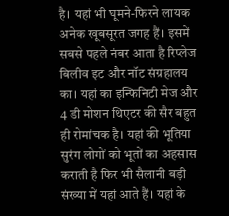है। यहां भी घूमने-फिरने लायक अनेक खूबसूरत जगह हैं। इसमें सबसे पहले नंबर आता है रिप्लेज बिलीव इट और नॉट संग्रहालय का। यहां का इन्फिनिटी मेज और 4 डी मोशन थिएटर की सैर बहुत ही रोमांचक है। यहां की भूतिया सुरंग लोगों को भूतों का अहसास कराती है फिर भी सैलानी बड़ी संख्या में यहां आते हैं। यहां के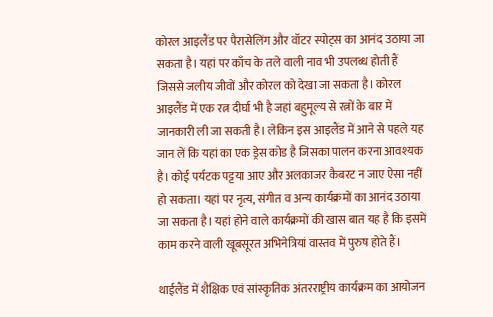कोरल आइलैंड पर पैरासेलिंग और वॉटर स्पोट्स का आनंद उठाया जा सकता है। यहां पर काँच के तले वाली नाव भी उपलब्ध होती हैं जिससे जलीय जीवों और कोरल को देखा जा सकता है। कोरल आइलैंड में एक रत्न दीर्घा भी है जहां बहुमूल्य से रत्नों के बार में जानकारी ली जा सकती है। लेकिन इस आइलैंड में आने से पहले यह जान लें कि यहां का एक ड्रेस कोड है जिसका पालन करना आवश्यक है। कोई पर्यटक पट्टया आए और अलकाजर कैबरट न जाए ऐसा नहीं हो सकता। यहां पर नृत्य, संगीत व अन्य कार्यक्रमों का आनंद उठाया जा सकता है। यहां होने वाले कार्यक्रमों की खास बात यह है कि इसमें काम करने वाली खूबसूरत अभिनेत्रियां वास्तव में पुरुष होते हैं।

थाईलैंड में शैक्षिक एवं सांस्कृतिक अंतरराष्ट्रीय कार्यक्रम का आयोजन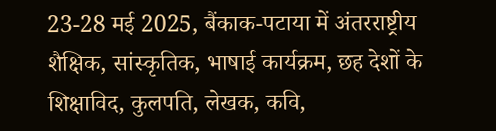23-28 मई 2025, बैंकाक-पटाया में अंतरराष्ट्रीय शैक्षिक, सांस्कृतिक, भाषाई कार्यक्रम, छह देशों के शिक्षाविद, कुलपति, लेखक, कवि,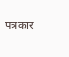पत्रकार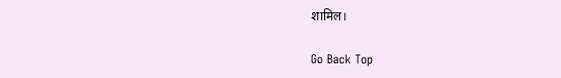शामिल।

Go Back Top